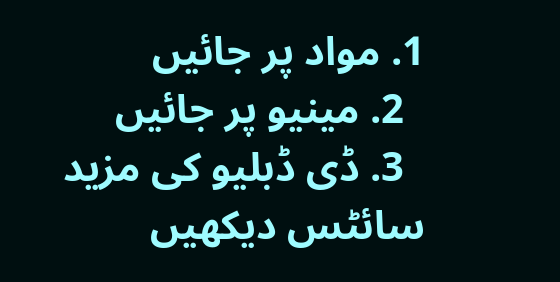1. مواد پر جائیں
  2. مینیو پر جائیں
  3. ڈی ڈبلیو کی مزید سائٹس دیکھیں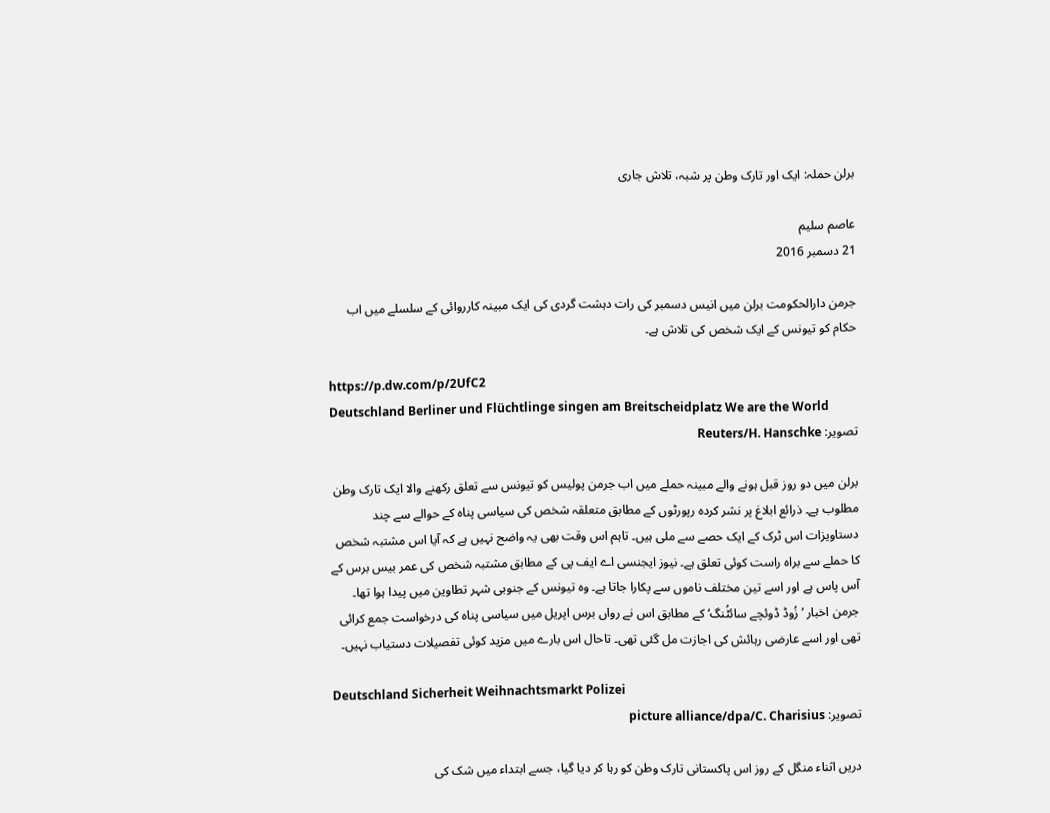برلن حملہ: ايک اور تارک وطن پر شبہ، تلاش جاری

عاصم سلیم
21 دسمبر 2016

جرمن دارالحکومت برلن ميں انيس دسمبر کی رات دہشت گردی کی ايک مبينہ کارروائی کے سلسلے ميں اب حکام کو تيونس کے ايک شخص کی تلاش ہے۔

https://p.dw.com/p/2UfC2
Deutschland Berliner und Flüchtlinge singen am Breitscheidplatz We are the World
تصویر: Reuters/H. Hanschke

برلن ميں دو روز قبل ہونے والے مبينہ حملے ميں اب جرمن پوليس کو تيونس سے تعلق رکھنے والا ايک تارک وطن مطلوب ہے۔ ذرائع ابلاغ پر نشر کردہ رپورٹوں کے مطابق متعلقہ شخص کی سياسی پناہ کے حوالے سے چند دستاويزات اس ٹرک کے ايک حصے سے ملی ہيں۔ تاہم اس وقت بھی يہ واضح نہيں ہے کہ آيا اس مشتبہ شخص کا حملے سے براہ راست کوئی تعلق ہے۔ نيوز ايجنسی اے ايف پی کے مطابق مشتبہ شخص کی عمر بيس برس کے آس پاس ہے اور اسے تين مختلف ناموں سے پکارا جاتا ہے۔ وہ تيونس کے جنوبی شہر تطاوين ميں پيدا ہوا تھا۔ جرمن اخبار ’زُوڈ ڈوئچے سائٹُنگ‘ کے مطابق اس نے رواں برس اپريل ميں سياسی پناہ کی درخواست جمع کرائی تھی اور اسے عارضی رہائش کی اجازت مل گئی تھی۔ تاحال اس بارے ميں مزيد کوئی تفصيلات دستياب نہيں۔

Deutschland Sicherheit Weihnachtsmarkt Polizei
تصویر: picture alliance/dpa/C. Charisius

دريں اثناء منگل کے روز اس پاکستانی تارک وطن کو رہا کر ديا گيا، جسے ابتداء ميں شک کی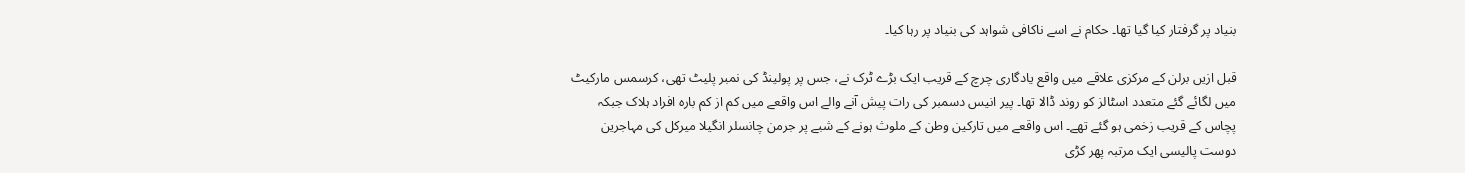بنياد پر گرفتار کيا گيا تھا۔ حکام نے اسے ناکافی شواہد کی بنياد پر رہا کيا۔

قبل ازيں برلن کے مرکزی علاقے میں واقع یادگاری چرچ کے قریب ایک بڑے ٹرک نے، جس پر پولینڈ کی نمبر پلیٹ تھی، کرسمس مارکیٹ میں لگائے گئے متعدد اسٹالز کو روند ڈالا تھا۔ پير انيس دسمبر کی رات پيش آنے والے اس واقعے ميں کم از کم بارہ افراد ہلاک جبکہ پچاس کے قريب زخمی ہو گئے تھے۔ اس واقعے ميں تارکين وطن کے ملوث ہونے کے شبے پر جرمن چانسلر انگيلا ميرکل کی مہاجرين دوست پاليسی ايک مرتبہ پھر کڑی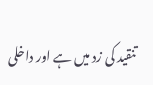تنقيد کی زد ميں ہے اور داخلی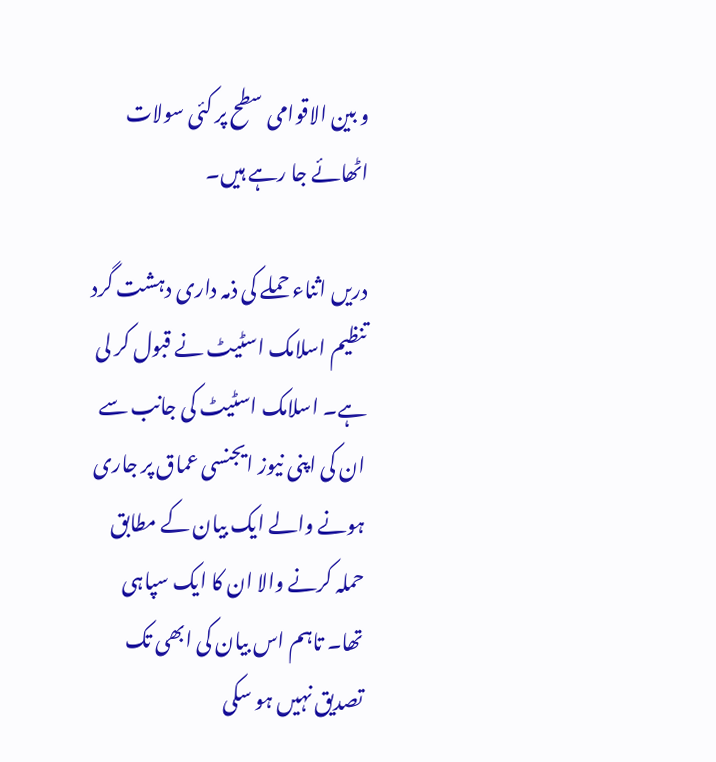و بين الاقوامی سطح پر کئی سولات اٹھائے جا رہے ہيں۔

دريں اثناء حملے کی ذمہ داری دہشت گرد تنظيم اسلامک اسٹیٹ نے قبول کر لی ہے۔ اسلامک اسٹیٹ کی جانب سے ان کی اپنی نيوز ايجنسی عماق پر جاری ہونے والے ايک بیان کے مطابق حملہ کرنے والا ان کا ایک سپاہی تھا۔ تاہم اس بیان کی ابھی تک تصدیق نہیں ہو سکی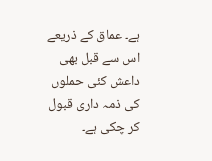ہے۔ عماق کے ذریعے اس سے قبل بھی داعش کئی حملوں کی ذمہ داری قبول کر چکی ہے۔